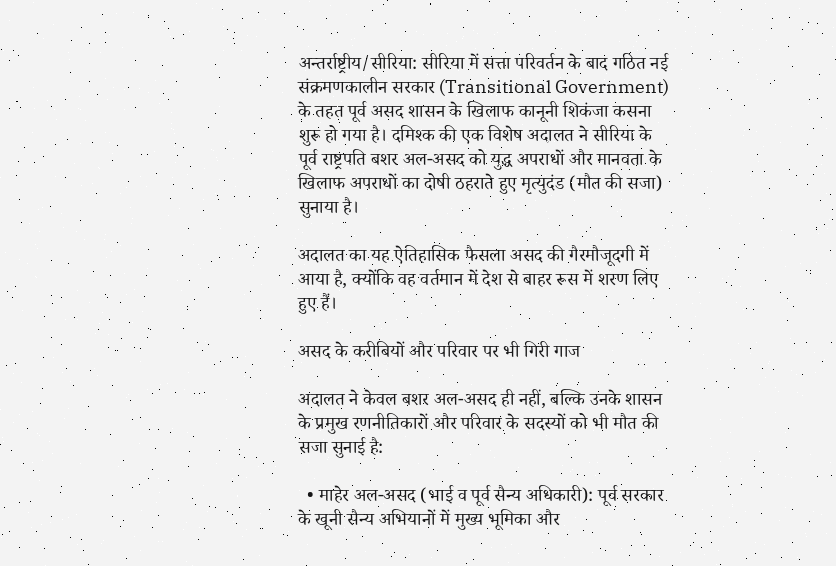अन्तर्राष्ट्रीय/सीरिया: सीरिया में सत्ता परिवर्तन के बाद गठित नई संक्रमणकालीन सरकार (Transitional Government) के तहत पूर्व असद शासन के खिलाफ कानूनी शिकंजा कसना शुरू हो गया है। दमिश्क की एक विशेष अदालत ने सीरिया के पूर्व राष्ट्रपति बशर अल-असद को युद्ध अपराधों और मानवता के खिलाफ अपराधों का दोषी ठहराते हुए मृत्युदंड (मौत की सजा) सुनाया है।

अदालत का यह ऐतिहासिक फैसला असद की गैरमौजूदगी में आया है, क्योंकि वह वर्तमान में देश से बाहर रूस में शरण लिए हुए हैं।

असद के करीबियों और परिवार पर भी गिरी गाज

अदालत ने केवल बशर अल-असद ही नहीं, बल्कि उनके शासन के प्रमुख रणनीतिकारों और परिवार के सदस्यों को भी मौत की सजा सुनाई है:

  • माहेर अल-असद (भाई व पूर्व सैन्य अधिकारी): पूर्व सरकार के खूनी सैन्य अभियानों में मुख्य भूमिका और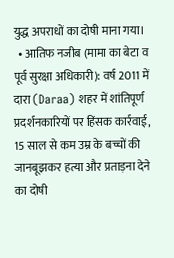युद्ध अपराधों का दोषी माना गया।
  • आतिफ नजीब (मामा का बेटा व पूर्व सुरक्षा अधिकारी): वर्ष 2011 में दारा (Daraa) शहर में शांतिपूर्ण प्रदर्शनकारियों पर हिंसक कार्रवाई, 15 साल से कम उम्र के बच्चों की जानबूझकर हत्या और प्रताड़ना देने का दोषी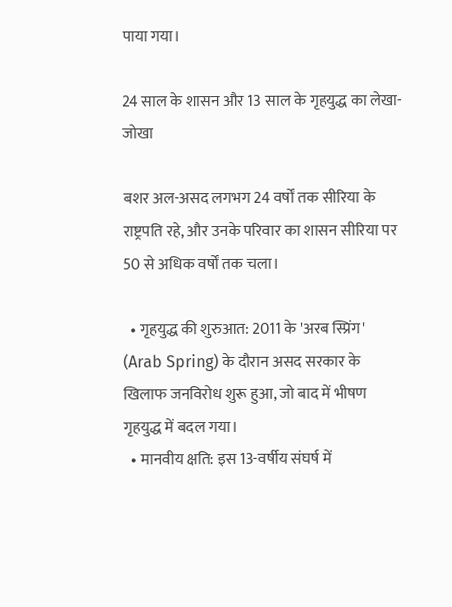पाया गया।

24 साल के शासन और 13 साल के गृहयुद्ध का लेखा-जोखा

बशर अल-असद लगभग 24 वर्षों तक सीरिया के राष्ट्रपति रहे, और उनके परिवार का शासन सीरिया पर 50 से अधिक वर्षों तक चला।

  • गृहयुद्ध की शुरुआत: 2011 के 'अरब स्प्रिंग' (Arab Spring) के दौरान असद सरकार के खिलाफ जनविरोध शुरू हुआ, जो बाद में भीषण गृहयुद्ध में बदल गया।
  • मानवीय क्षति: इस 13-वर्षीय संघर्ष में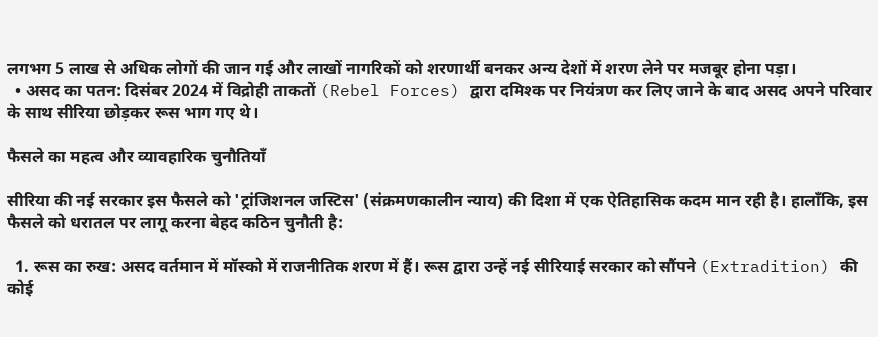लगभग 5 लाख से अधिक लोगों की जान गई और लाखों नागरिकों को शरणार्थी बनकर अन्य देशों में शरण लेने पर मजबूर होना पड़ा।
  • असद का पतन: दिसंबर 2024 में विद्रोही ताकतों (Rebel Forces) द्वारा दमिश्क पर नियंत्रण कर लिए जाने के बाद असद अपने परिवार के साथ सीरिया छोड़कर रूस भाग गए थे।

फैसले का महत्व और व्यावहारिक चुनौतियाँ

सीरिया की नई सरकार इस फैसले को 'ट्रांजिशनल जस्टिस' (संक्रमणकालीन न्याय) की दिशा में एक ऐतिहासिक कदम मान रही है। हालाँकि, इस फैसले को धरातल पर लागू करना बेहद कठिन चुनौती है:

  1. रूस का रुख: असद वर्तमान में मॉस्को में राजनीतिक शरण में हैं। रूस द्वारा उन्हें नई सीरियाई सरकार को सौंपने (Extradition) की कोई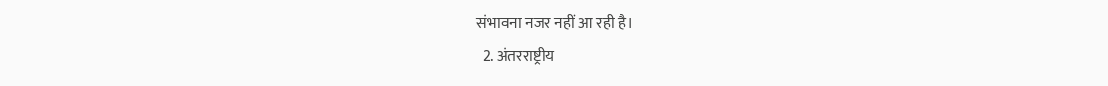संभावना नजर नहीं आ रही है।
  2. अंतरराष्ट्रीय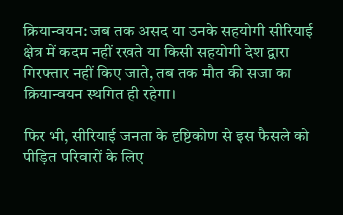क्रियान्वयन: जब तक असद या उनके सहयोगी सीरियाई क्षेत्र में कदम नहीं रखते या किसी सहयोगी देश द्वारा गिरफ्तार नहीं किए जाते, तब तक मौत की सजा का क्रियान्वयन स्थगित ही रहेगा।

फिर भी, सीरियाई जनता के दृष्टिकोण से इस फैसले को पीड़ित परिवारों के लिए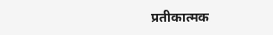प्रतीकात्मक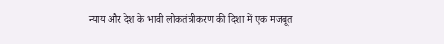न्याय और देश के भावी लोकतंत्रीकरण की दिशा में एक मजबूत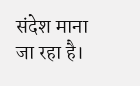संदेश माना जा रहा है।